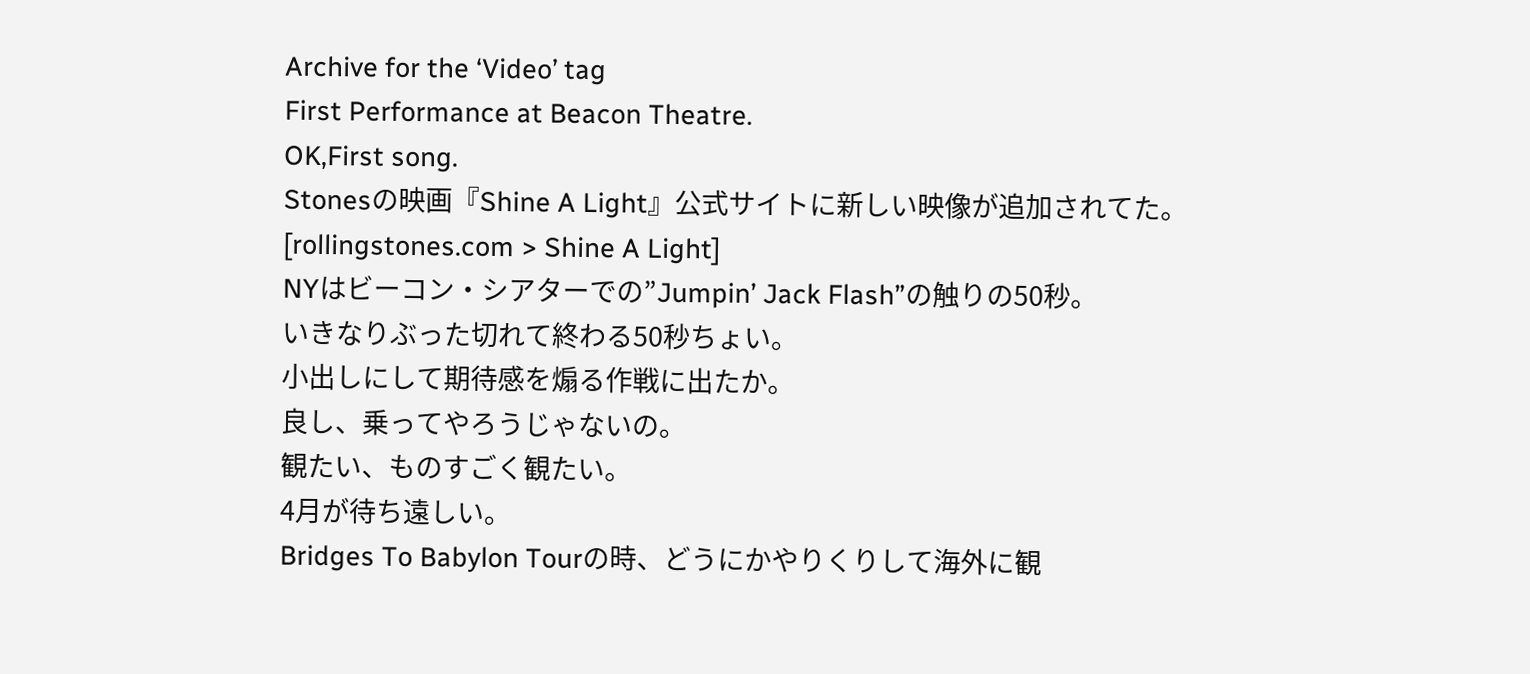Archive for the ‘Video’ tag
First Performance at Beacon Theatre.
OK,First song.
Stonesの映画『Shine A Light』公式サイトに新しい映像が追加されてた。
[rollingstones.com > Shine A Light]
NYはビーコン・シアターでの”Jumpin’ Jack Flash”の触りの50秒。
いきなりぶった切れて終わる50秒ちょい。
小出しにして期待感を煽る作戦に出たか。
良し、乗ってやろうじゃないの。
観たい、ものすごく観たい。
4月が待ち遠しい。
Bridges To Babylon Tourの時、どうにかやりくりして海外に観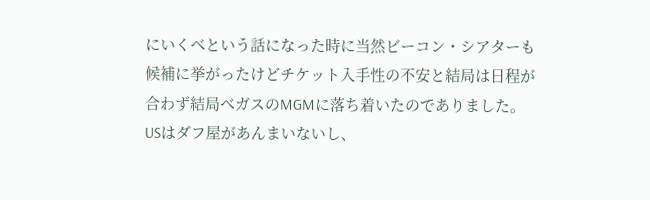にいくべという話になった時に当然ビーコン・シアターも候補に挙がったけどチケット入手性の不安と結局は日程が合わず結局べガスのMGMに落ち着いたのでありました。
USはダフ屋があんまいないし、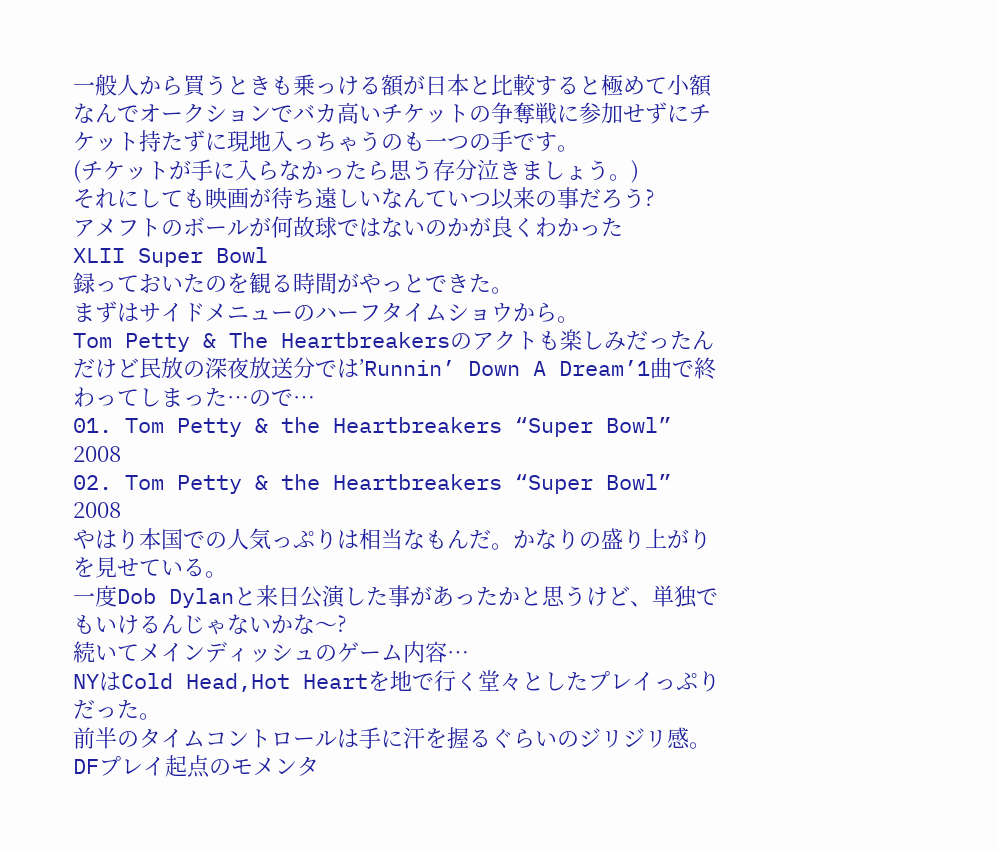一般人から買うときも乗っける額が日本と比較すると極めて小額なんでオークションでバカ高いチケットの争奪戦に参加せずにチケット持たずに現地入っちゃうのも一つの手です。
(チケットが手に入らなかったら思う存分泣きましょう。)
それにしても映画が待ち遠しいなんていつ以来の事だろう?
アメフトのボールが何故球ではないのかが良くわかった
XLII Super Bowl
録っておいたのを観る時間がやっとできた。
まずはサイドメニューのハーフタイムショウから。
Tom Petty & The Heartbreakersのアクトも楽しみだったんだけど民放の深夜放送分では’Runnin’ Down A Dream’1曲で終わってしまった…ので…
01. Tom Petty & the Heartbreakers “Super Bowl” 2008
02. Tom Petty & the Heartbreakers “Super Bowl” 2008
やはり本国での人気っぷりは相当なもんだ。かなりの盛り上がりを見せている。
一度Dob Dylanと来日公演した事があったかと思うけど、単独でもいけるんじゃないかな〜?
続いてメインディッシュのゲーム内容…
NYはCold Head,Hot Heartを地で行く堂々としたプレイっぷりだった。
前半のタイムコントロールは手に汗を握るぐらいのジリジリ感。
DFプレイ起点のモメンタ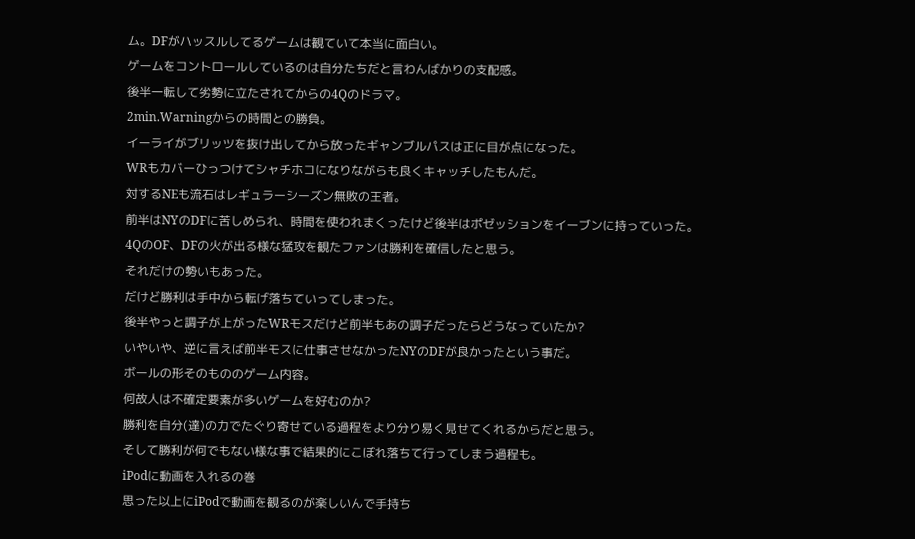ム。DFがハッスルしてるゲームは観ていて本当に面白い。
ゲームをコントロールしているのは自分たちだと言わんばかりの支配感。
後半一転して劣勢に立たされてからの4Qのドラマ。
2min.Warningからの時間との勝負。
イーライがブリッツを抜け出してから放ったギャンブルパスは正に目が点になった。
WRもカバーひっつけてシャチホコになりながらも良くキャッチしたもんだ。
対するNEも流石はレギュラーシーズン無敗の王者。
前半はNYのDFに苦しめられ、時間を使われまくったけど後半はポゼッションをイーブンに持っていった。
4QのOF、DFの火が出る様な猛攻を観たファンは勝利を確信したと思う。
それだけの勢いもあった。
だけど勝利は手中から転げ落ちていってしまった。
後半やっと調子が上がったWRモスだけど前半もあの調子だったらどうなっていたか?
いやいや、逆に言えば前半モスに仕事させなかったNYのDFが良かったという事だ。
ボールの形そのもののゲーム内容。
何故人は不確定要素が多いゲームを好むのか?
勝利を自分(達)の力でたぐり寄せている過程をより分り易く見せてくれるからだと思う。
そして勝利が何でもない様な事で結果的にこぼれ落ちて行ってしまう過程も。
iPodに動画を入れるの巻
思った以上にiPodで動画を観るのが楽しいんで手持ち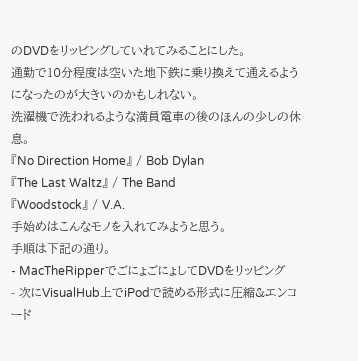のDVDをリッピングしていれてみることにした。
通勤で10分程度は空いた地下鉄に乗り換えて通えるようになったのが大きいのかもしれない。
洗濯機で洗われるような満員電車の後のほんの少しの休息。
『No Direction Home』 / Bob Dylan
『The Last Waltz』 / The Band
『Woodstock』 / V.A.
手始めはこんなモノを入れてみようと思う。
手順は下記の通り。
- MacTheRipperでごにょごにょしてDVDをリッピング
- 次にVisualHub上でiPodで読める形式に圧縮&エンコード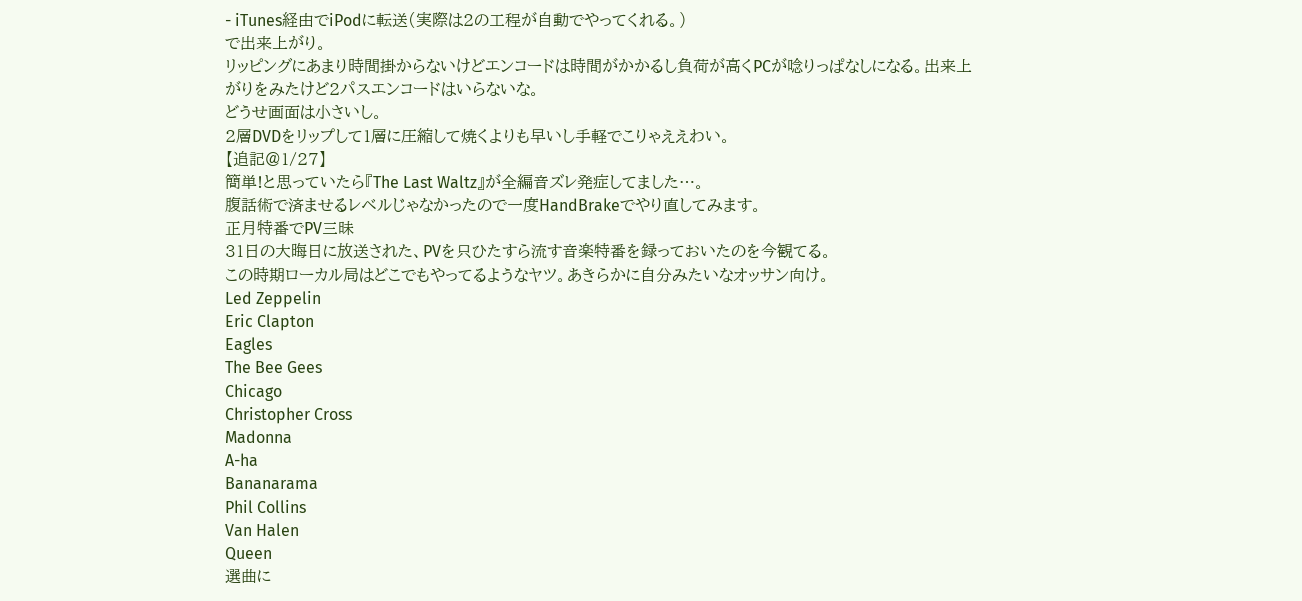- iTunes経由でiPodに転送(実際は2の工程が自動でやってくれる。)
で出来上がり。
リッピングにあまり時間掛からないけどエンコードは時間がかかるし負荷が高くPCが唸りっぱなしになる。出来上がりをみたけど2パスエンコードはいらないな。
どうせ画面は小さいし。
2層DVDをリップして1層に圧縮して焼くよりも早いし手軽でこりゃええわい。
【追記@1/27】
簡単!と思っていたら『The Last Waltz』が全編音ズレ発症してました…。
腹話術で済ませるレベルじゃなかったので一度HandBrakeでやり直してみます。
正月特番でPV三昧
31日の大晦日に放送された、PVを只ひたすら流す音楽特番を録っておいたのを今観てる。
この時期ローカル局はどこでもやってるようなヤツ。あきらかに自分みたいなオッサン向け。
Led Zeppelin
Eric Clapton
Eagles
The Bee Gees
Chicago
Christopher Cross
Madonna
A-ha
Bananarama
Phil Collins
Van Halen
Queen
選曲に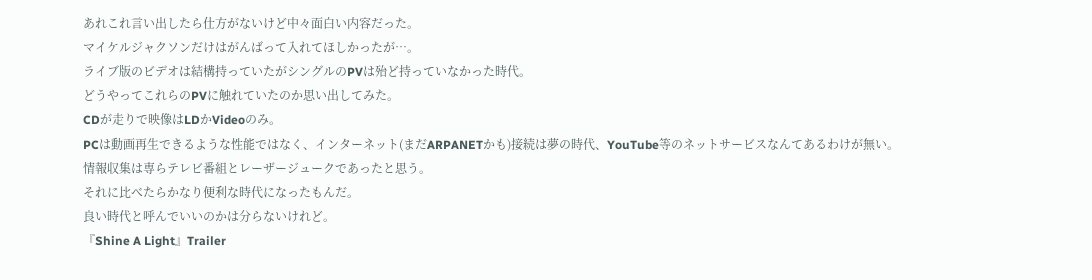あれこれ言い出したら仕方がないけど中々面白い内容だった。
マイケルジャクソンだけはがんばって入れてほしかったが…。
ライブ版のビデオは結構持っていたがシングルのPVは殆ど持っていなかった時代。
どうやってこれらのPVに触れていたのか思い出してみた。
CDが走りで映像はLDかVideoのみ。
PCは動画再生できるような性能ではなく、インターネット(まだARPANETかも)接続は夢の時代、YouTube等のネットサービスなんてあるわけが無い。
情報収集は専らテレビ番組とレーザージュークであったと思う。
それに比べたらかなり便利な時代になったもんだ。
良い時代と呼んでいいのかは分らないけれど。
『Shine A Light』Trailer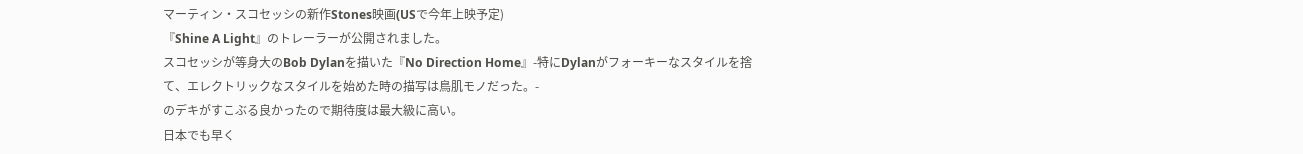マーティン・スコセッシの新作Stones映画(USで今年上映予定)
『Shine A Light』のトレーラーが公開されました。
スコセッシが等身大のBob Dylanを描いた『No Direction Home』-特にDylanがフォーキーなスタイルを捨て、エレクトリックなスタイルを始めた時の描写は鳥肌モノだった。-
のデキがすこぶる良かったので期待度は最大級に高い。
日本でも早く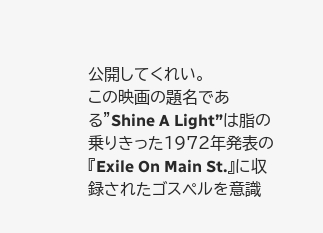公開してくれい。
この映画の題名である”Shine A Light”は脂の乗りきった1972年発表の『Exile On Main St.』に収録されたゴスペルを意識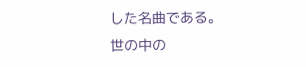した名曲である。
世の中の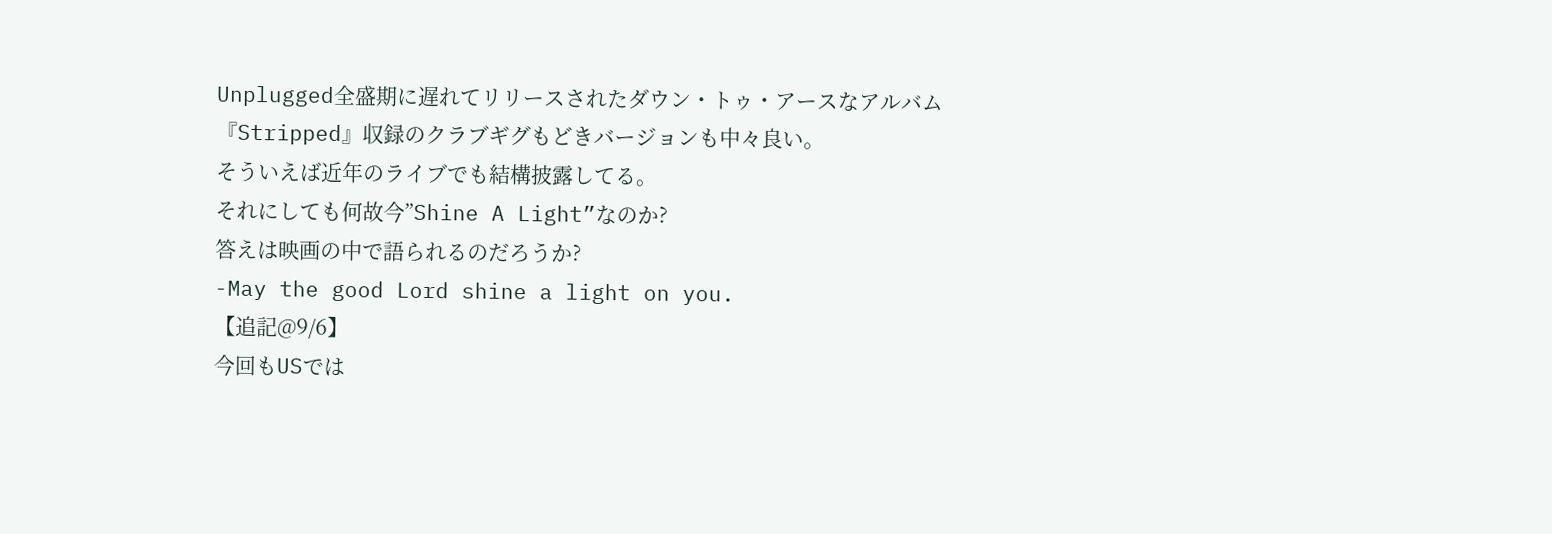Unplugged全盛期に遅れてリリースされたダウン・トゥ・アースなアルバム『Stripped』収録のクラブギグもどきバージョンも中々良い。
そういえば近年のライブでも結構披露してる。
それにしても何故今”Shine A Light”なのか?
答えは映画の中で語られるのだろうか?
-May the good Lord shine a light on you.
【追記@9/6】
今回もUSでは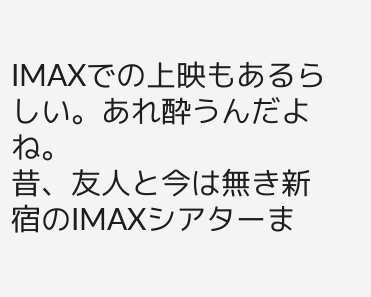IMAXでの上映もあるらしい。あれ酔うんだよね。
昔、友人と今は無き新宿のIMAXシアターま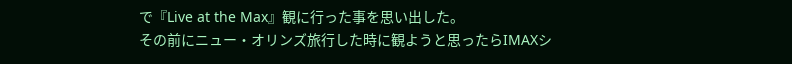で『Live at the Max』観に行った事を思い出した。
その前にニュー・オリンズ旅行した時に観ようと思ったらIMAXシ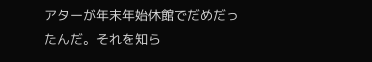アターが年末年始休館でだめだったんだ。それを知ら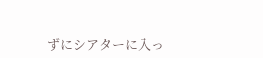ずにシアターに入っ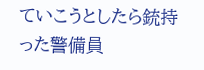ていこうとしたら銃持った警備員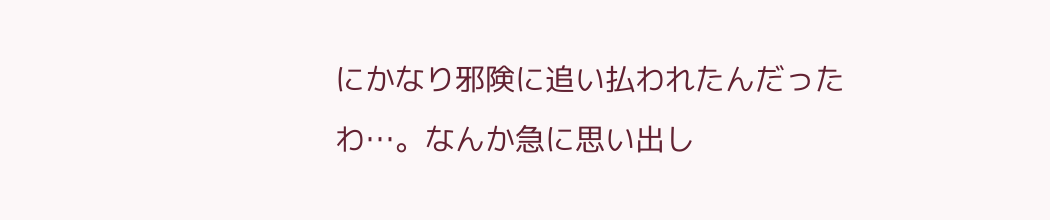にかなり邪険に追い払われたんだったわ…。なんか急に思い出し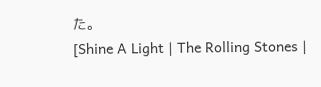た。
[Shine A Light | The Rolling Stones |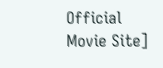Official Movie Site]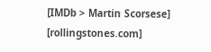[IMDb > Martin Scorsese]
[rollingstones.com]